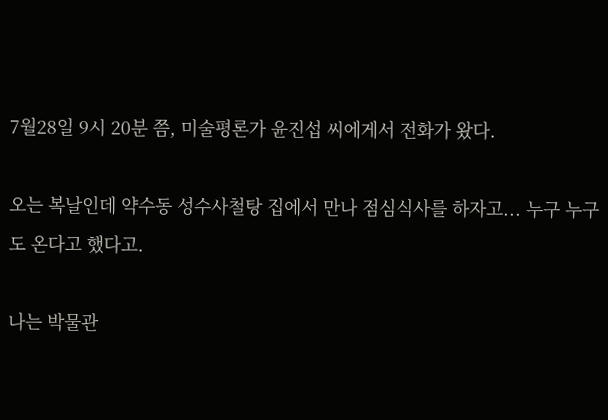7월28일 9시 20분 쯤, 미술평론가 윤진섭 씨에게서 전화가 왔다.

오는 복날인데 약수동 성수사철탕 집에서 만나 점심식사를 하자고... 누구 누구도 온다고 했다고.

나는 박물관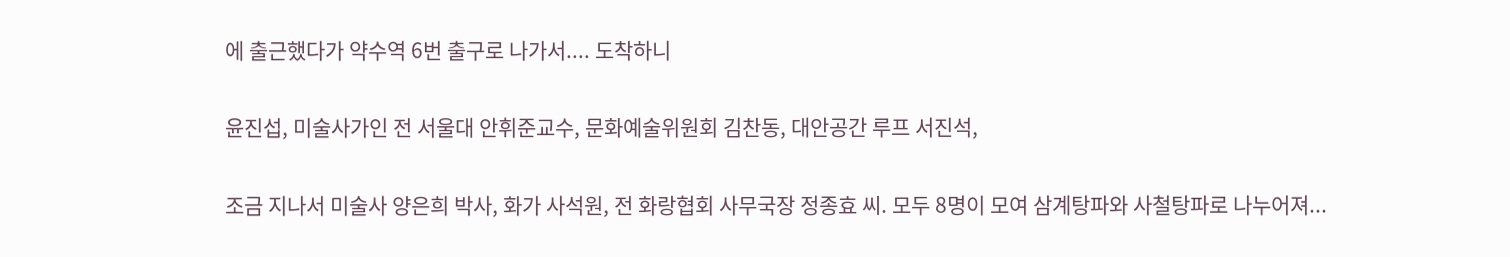에 출근했다가 약수역 6번 출구로 나가서.... 도착하니

윤진섭, 미술사가인 전 서울대 안휘준교수, 문화예술위원회 김찬동, 대안공간 루프 서진석,

조금 지나서 미술사 양은희 박사, 화가 사석원, 전 화랑협회 사무국장 정종효 씨. 모두 8명이 모여 삼계탕파와 사철탕파로 나누어져...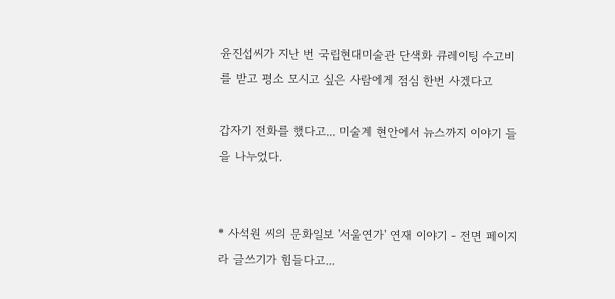윤진섭씨가 지난 번 국립현대미술관 단색화 큐레이팅 수고비를 받고 평소 모시고 싶은 사람에게 점심 한번 사겠다고

갑자기 전화를 했다고... 미술계 현안에서 뉴스까지 이야기 들을 나누었다.


* 사석원 씨의 문화일보 '서울연가' 연재 이야기 - 전면 페이지라 글쓰기가 힘들다고...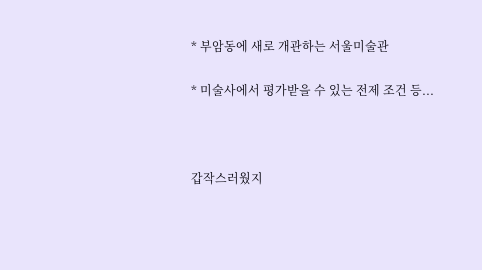* 부암동에 새로 개관하는 서울미술관

* 미술사에서 평가받을 수 있는 전제 조건 등...



갑작스러웠지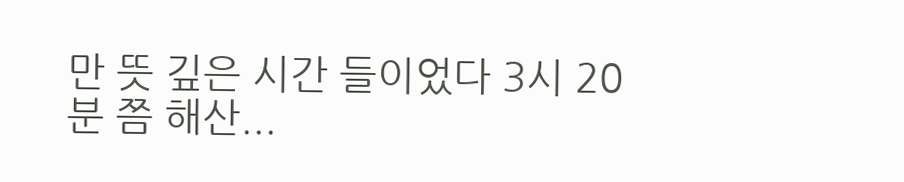만 뜻 깊은 시간 들이었다 3시 20분 쯤 해산...